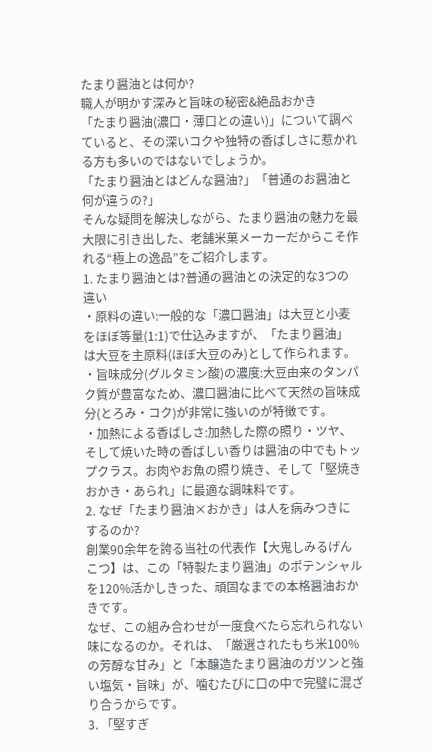たまり醤油とは何か?
職人が明かす深みと旨味の秘密&絶品おかき
「たまり醤油(濃口・薄口との違い)」について調べていると、その深いコクや独特の香ばしさに惹かれる方も多いのではないでしょうか。
「たまり醤油とはどんな醤油?」「普通のお醤油と何が違うの?」
そんな疑問を解決しながら、たまり醤油の魅力を最大限に引き出した、老舗米菓メーカーだからこそ作れる“極上の逸品”をご紹介します。
1. たまり醤油とは?普通の醤油との決定的な3つの違い
・原料の違い:一般的な「濃口醤油」は大豆と小麦をほぼ等量(1:1)で仕込みますが、「たまり醤油」は大豆を主原料(ほぼ大豆のみ)として作られます。
・旨味成分(グルタミン酸)の濃度:大豆由来のタンパク質が豊富なため、濃口醤油に比べて天然の旨味成分(とろみ・コク)が非常に強いのが特徴です。
・加熱による香ばしさ:加熱した際の照り・ツヤ、そして焼いた時の香ばしい香りは醤油の中でもトップクラス。お肉やお魚の照り焼き、そして「堅焼きおかき・あられ」に最適な調味料です。
2. なぜ「たまり醤油×おかき」は人を病みつきにするのか?
創業90余年を誇る当社の代表作【大鬼しみるげんこつ】は、この「特製たまり醤油」のポテンシャルを120%活かしきった、頑固なまでの本格醤油おかきです。
なぜ、この組み合わせが一度食べたら忘れられない味になるのか。それは、「厳選されたもち米100%の芳醇な甘み」と「本醸造たまり醤油のガツンと強い塩気・旨味」が、噛むたびに口の中で完璧に混ざり合うからです。
3. 「堅すぎ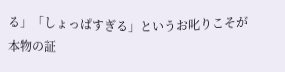る」「しょっぱすぎる」というお叱りこそが本物の証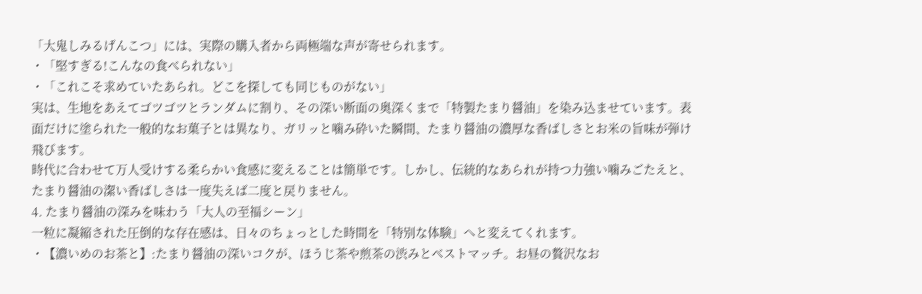「大鬼しみるげんこつ」には、実際の購入者から両極端な声が寄せられます。
・「堅すぎる!こんなの食べられない」
・「これこそ求めていたあられ。どこを探しても同じものがない」
実は、生地をあえてゴツゴツとランダムに割り、その深い断面の奥深くまで「特製たまり醤油」を染み込ませています。表面だけに塗られた一般的なお菓子とは異なり、ガリッと噛み砕いた瞬間、たまり醤油の濃厚な香ばしさとお米の旨味が弾け飛びます。
時代に合わせて万人受けする柔らかい食感に変えることは簡単です。しかし、伝統的なあられが持つ力強い噛みごたえと、たまり醤油の潔い香ばしさは一度失えば二度と戻りません。
4. たまり醤油の深みを味わう「大人の至福シーン」
一粒に凝縮された圧倒的な存在感は、日々のちょっとした時間を「特別な体験」へと変えてくれます。
・【濃いめのお茶と】:たまり醤油の深いコクが、ほうじ茶や煎茶の渋みとベストマッチ。お昼の贅沢なお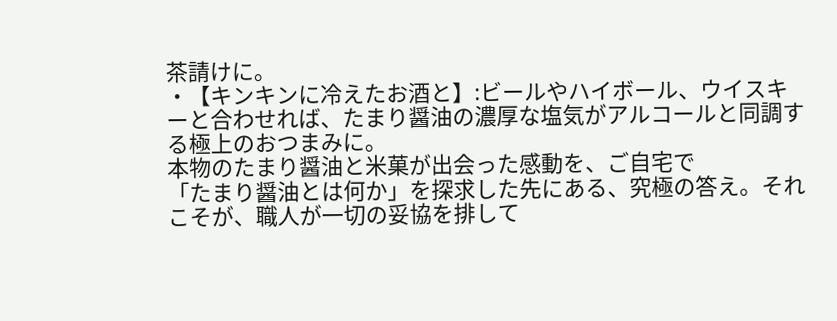茶請けに。
・【キンキンに冷えたお酒と】:ビールやハイボール、ウイスキーと合わせれば、たまり醤油の濃厚な塩気がアルコールと同調する極上のおつまみに。
本物のたまり醤油と米菓が出会った感動を、ご自宅で
「たまり醤油とは何か」を探求した先にある、究極の答え。それこそが、職人が一切の妥協を排して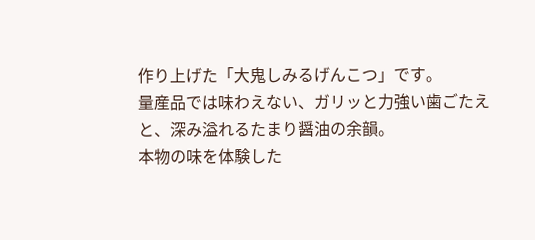作り上げた「大鬼しみるげんこつ」です。
量産品では味わえない、ガリッと力強い歯ごたえと、深み溢れるたまり醤油の余韻。
本物の味を体験した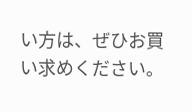い方は、ぜひお買い求めください。